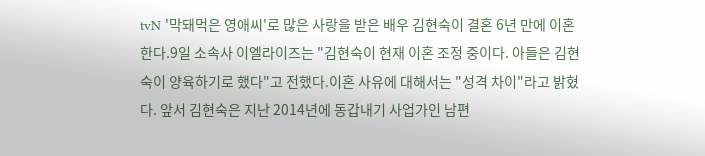tvN '막돼먹은 영애씨'로 많은 사랑을 받은 배우 김현숙이 결혼 6년 만에 이혼한다.9일 소속사 이엘라이즈는 "김현숙이 현재 이혼 조정 중이다. 아들은 김현숙이 양육하기로 했다"고 전했다.이혼 사유에 대해서는 "성격 차이"라고 밝혔다. 앞서 김현숙은 지난 2014년에 동갑내기 사업가인 남편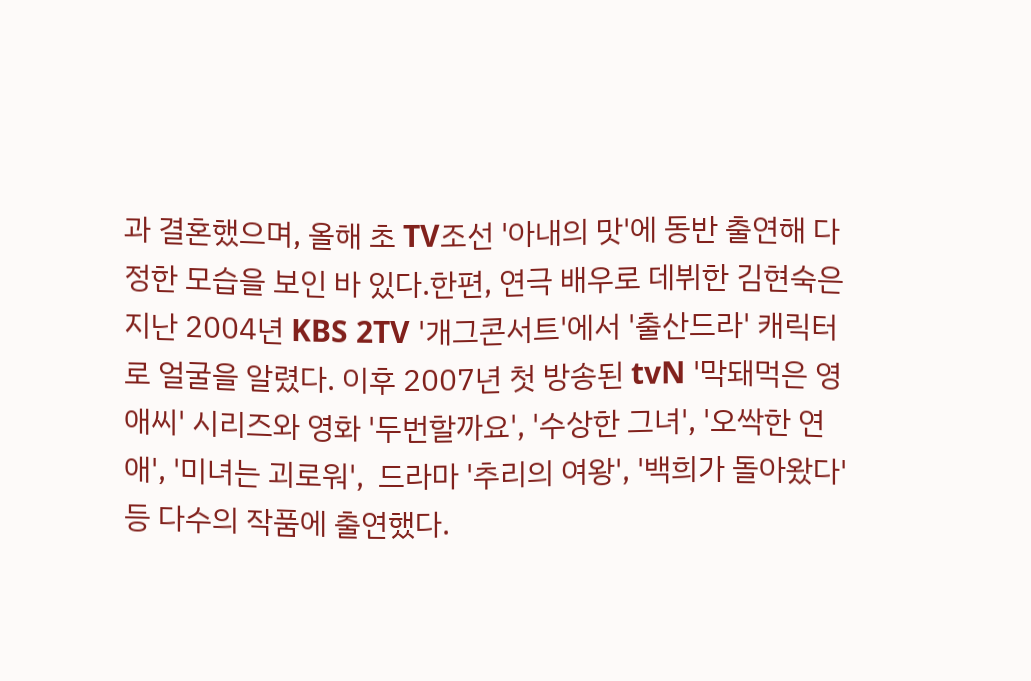과 결혼했으며, 올해 초 TV조선 '아내의 맛'에 동반 출연해 다정한 모습을 보인 바 있다.한편, 연극 배우로 데뷔한 김현숙은 지난 2004년 KBS 2TV '개그콘서트'에서 '출산드라' 캐릭터로 얼굴을 알렸다. 이후 2007년 첫 방송된 tvN '막돼먹은 영애씨' 시리즈와 영화 '두번할까요', '수상한 그녀', '오싹한 연애', '미녀는 괴로워',  드라마 '추리의 여왕', '백희가 돌아왔다' 등 다수의 작품에 출연했다.